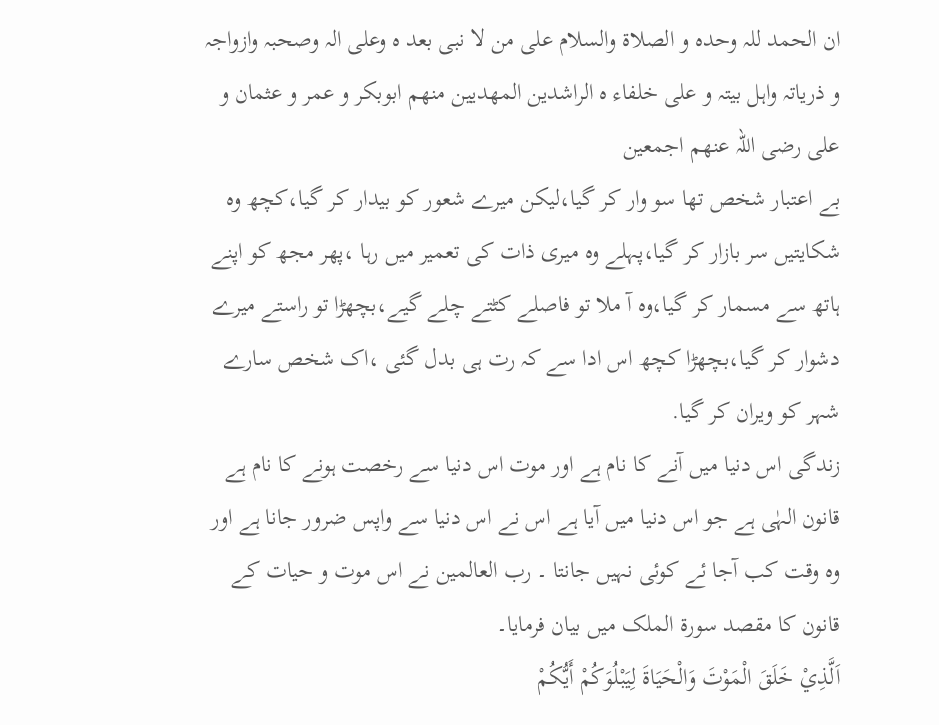ان الحمد للہ وحدہ و الصلاۃ والسلام علی من لا نبی بعد ہ وعلی الہ وصحبہ وازواجہ و ذریاتہ واہل بیتہ و علی خلفاء ہ الراشدین المھدیین منھم ابوبکر و عمر و عثمان و علی رضی اللہ عنھم اجمعین
بے اعتبار شخص تھا سو وار کر گیا،لیکن میرے شعور کو بیدار کر گیا،کچھ وہ شکایتیں سر بازار کر گیا،پہلے وہ میری ذات کی تعمیر میں رہا ،پھر مجھ کو اپنے ہاتھ سے مسمار کر گیا،وہ آ ملا تو فاصلے کٹتے چلے گیے،بچھڑا تو راستے میرے دشوار کر گیا،بچھڑا کچھ اس ادا سے کہ رت ہی بدل گئی ،اک شخص سارے شہر کو ویران کر گیا.
زندگی اس دنیا میں آنے کا نام ہے اور موت اس دنیا سے رخصت ہونے کا نام ہے قانون الہٰی ہے جو اس دنیا میں آیا ہے اس نے اس دنیا سے واپس ضرور جانا ہے اور وہ وقت کب آجا ئے کوئی نہیں جانتا ۔ رب العالمین نے اس موت و حیات کے قانون کا مقصد سورۃ الملک میں بیان فرمایا۔
اَلَّذِيْ خَلَقَ الْمَوْتَ وَالْحَيَاةَ لِيَبْلُوَكُمْ أَيُّكُمْ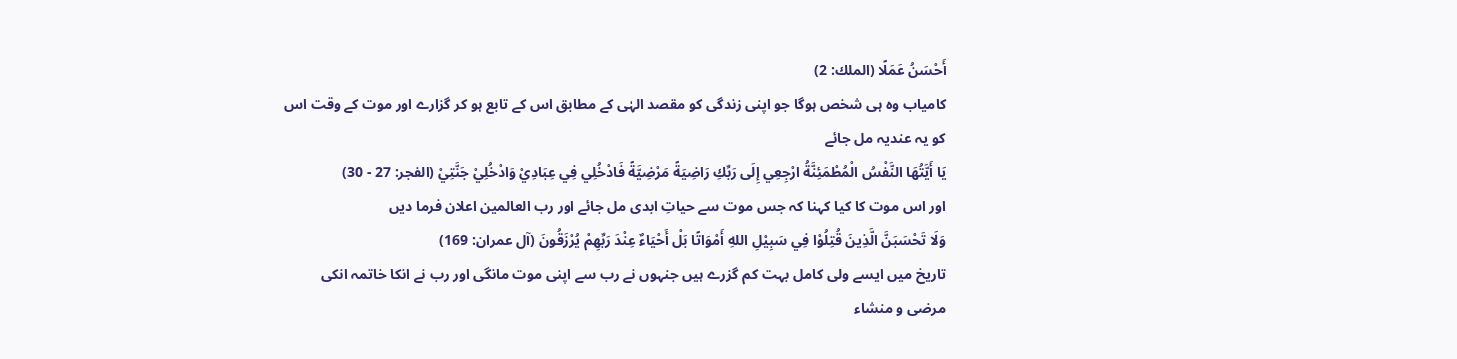أَحْسَنُ عَمَلًا (الملك: 2)
کامیاب وہ ہی شخص ہوگا جو اپنی زندگی کو مقصد الہٰی کے مطابق اس کے تابع ہو کر گزارے اور موت کے وقت اس کو یہ عندیہ مل جائے
يَا أَيَّتُهَا النَّفْسُ الْمُطْمَئِنَّةُ ارْجِعِي إِلَى رَبِّكِ رَاضِيَةً مَرْضِيَّةً فَادْخُلِي فِي عِبَادِيْ وَادْخُلِيْ جَنَّتِيْ (الفجر: 27 - 30)
اور اس موت کا کیا کہنا کہ جس موت سے حیاتِ ابدی مل جائے اور رب العالمین اعلان فرما دیں
وَلَا تَحْسَبَنَّ الَّذِينَ قُتِلُوْا فِي سَبِيْلِ اللهِ أَمْوَاتًا بَلْ أَحْيَاءٌ عِنْدَ رَبِّهِمْ يُرْزَقُونَ (آل عمران: 169)
تاریخ میں ایسے ولی کامل بہت کم گزرے ہیں جنہوں نے رب سے اپنی موت مانگی اور رب نے انکا خاتمہ انکی مرضی و منشاء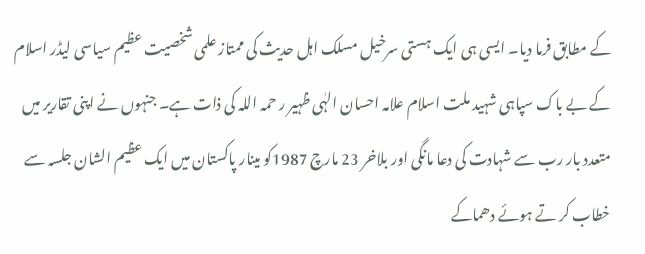کے مطابق فرما دیا۔ ایسی ہی ایک ہستی سرخیل مسلک اہل حدیث کی ممتاز علمی شخصیت عظیم سیاسی لیڈر اسلام کے بے باک سپاہی شہید ملت اسلام علامہ احسان الہٰی ظہیر ر حمہ اللہ کی ذات ہے۔ جنہوں نے اپنی تقاریر میں متعدد بار رب سے شہادت کی دعا مانگی اور بلاخر 23 مارچ 1987کو مینار پاکستان میں ایک عظیم الشان جلسہ سے خطاب کر تے ہوئے دھماکے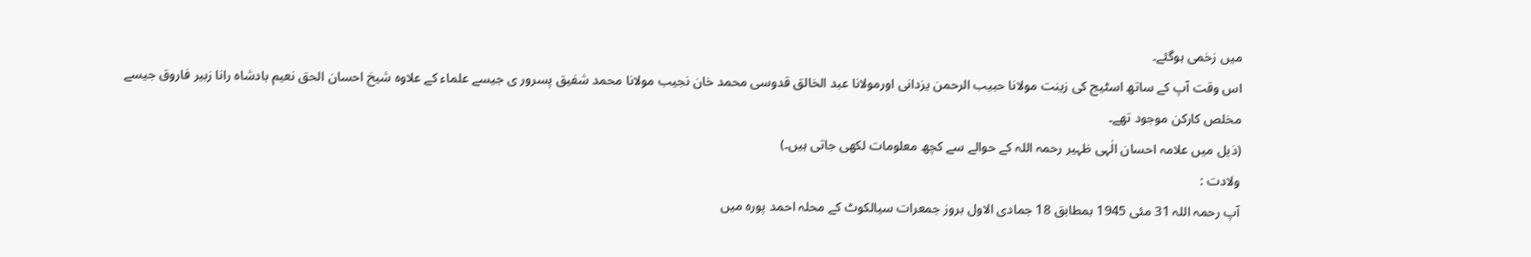میں زخمی ہوگئے۔
اس وقت آپ کے ساتھ اسٹیج کی زینت مولانا حبیب الرحمن یزدانی اورمولانا عبد الخالق قدوسی محمد خان نجیب مولانا محمد شفیق پسرور ی جیسے علماء کے علاوہ شیخ احسان الحق نعیم بادشاہ رانا زبیر فاروق جیسے مخلص کارکن موجود تھے۔
(ذیل میں علامہ احسان الٰہی ظہیر رحمہ اللہ کے حوالے سے کچھ معلومات لکھی جاتی ہیں۔)
ولادت :
آپ رحمہ اللہ 31 مئی 1945 بمطابق 18 جمادی الاول بروز جمعرات سیالکوٹ کے محلہ احمد پورہ میں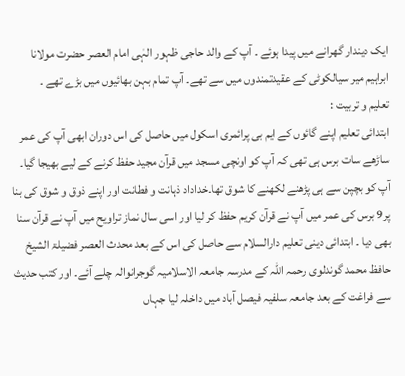ایک دیندار گھرانے میں پیدا ہوئے ۔ آپ کے والد حاجی ظہور الہٰی امام العصر حضرت مولانا ابراہیم میر سیالکوٹی کے عقیدتمندوں میں سے تھے۔ آپ تمام بہن بھائیوں میں بڑے تھے ۔
تعلیم و تربیت :
ابتدائی تعلیم اپنے گائوں کے ایم بی پرائمری اسکول میں حاصل کی اس دوران ابھی آپ کی عمر ساڑھے سات برس ہی تھی کہ آپ کو اونچی مسجد میں قرآن مجید حفظ کرنے کے لیے بھیجا گیا۔ آپ کو بچپن سے ہی پڑھنے لکھنے کا شوق تھا۔خداداد ذہانت و فطانت اور اپنے ذوق و شوق کی بنا پر9 برس کی عمر میں آپ نے قرآن کریم حفظ کر لیا اور اسی سال نماز تراویح میں آپ نے قرآن سنا بھی دیا ۔ ابتدائی دینی تعلیم دارالسلام سے حاصل کی اس کے بعد محدث العصر فضیلۃ الشیخ حافظ محمد گوندلوی رحمہ اللہ کے مدرسہ جامعہ الاسلامیہ گوجرانوالہ چلے آئے۔ اور کتب حدیث سے فراغت کے بعد جامعہ سلفیہ فیصل آباد میں داخلہ لیا جہاں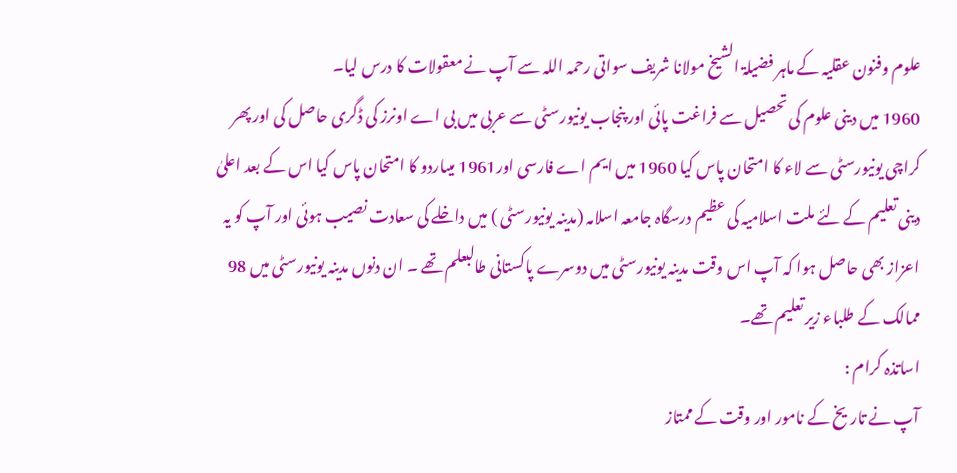علوم وفنون عقلیہ کے ماہر فضیلۃ الشیخ مولانا شریف سواتی رحمہ اللہ سے آپ نے معقولات کا درس لیا۔
1960 میں دینی علوم کی تحصیل سے فراغت پائی اور پنجاب یونیورسٹی سے عربی میں بی اے اونرز کی ڈگری حاصل کی اور پھر کراچی یونیورسٹی سے لاء کا امتحان پاس کیا 1960 میں ایم اے فارسی اور1961 میںاردو کا امتحان پاس کیا اس کے بعد اعلیٰ دینی تعلیم کے لئے ملت اسلامیہ کی عظیم درسگاہ جامعہ اسلامہ (مدینہ یونیورسٹی ) میں داخلے کی سعادت نصیب ہوئی اور آپ کو یہ اعزاز بھی حاصل ہوا کہ آپ اس وقت مدینہ یونیورسٹی میں دوسرے پاکستانی طالبعلم تھے ۔ ان دنوں مدینہ یونیورسٹی میں 98 ممالک کے طلباء زیر تعلیم تھے۔
اساتذہ کرام :
آپ نے تاریخ کے نامور اور وقت کے ممتاز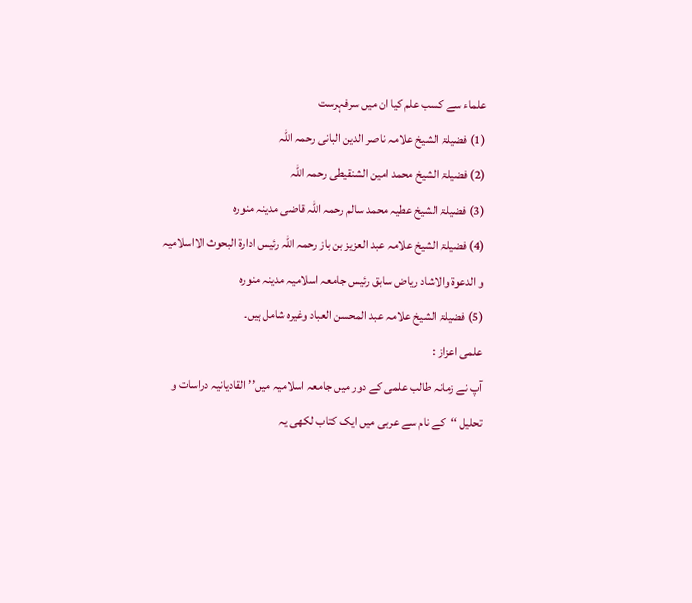علماء سے کسب علم کیا ان میں سرفہرست
(1) فضیلۃ الشیخ علامہ ناصر الدین البانی رحمہ اللہ
(2) فضیلۃ الشیخ محمد امین الشنقیطی رحمہ اللہ
(3) فضیلۃ الشیخ عطیہ محمد سالم رحمہ اللہ قاضی مدینہ منورہ
(4) فضیلۃ الشیخ علامہ عبد العزیز بن باز رحمہ اللہ رئیس ادارۃ البحوث الااسلامیہ و الدعوۃ والاشاد ریاض سابق رئیس جامعہ اسلامیہ مدینہ منورہ
(5) فضیلۃ الشیخ علامہ عبد المحسن العباد وغیرہ شامل ہیں۔
علمی اعزاز :
آپ نے زمانہ طالب علمی کے دور میں جامعہ اسلامیہ میں’’ القادیانیہ دراسات و تحلیل ‘‘کے نام سے عربی میں ایک کتاب لکھی یہ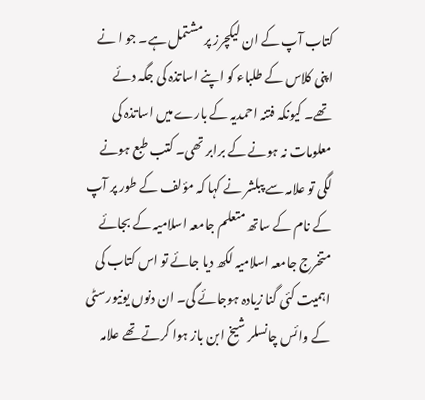کتاب آپ کے ان لیکچرز پر مشتمل ہے۔ جو ا نے اپنی کلاس کے طلباء کو اپنے اساتذہ کی جگہ دئے تھے۔ کیونکہ فتنہ احمدیہ کے بارے میں اساتذہ کی معلومات نہ ہونے کے برابر تھی۔ کتب طبع ہونے لگی تو علامہ سے پبلشر نے کہا کہ مؤلف کے طور پر آپ کے نام کے ساتھ متعلم جامعہ اسلامیہ کے بجائے متخرج جامعہ اسلامیہ لکھ دیا جائے تو اس کتاب کی اہمیت کئی گنا زیادہ ہوجائے گی۔ ان دنوں یونیورسٹی کے وائس چانسلر شیخ ابن باز ہوا کرتے تھے علامہ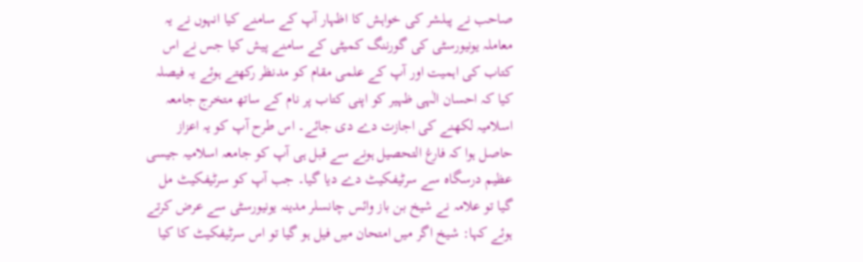صاحب نے پبلشر کی خواہش کا اظہار آپ کے سامنے کیا انہوں نے یہ معاملہ یونیورسٹی کی گورننگ کمیٹی کے سامنے پیش کیا جس نے اس کتاب کی اہمیت اور آپ کے علمی مقام کو مدنظر رکھتے ہوئے یہ فیصلہ کیا کہ احسان الٰہی ظہیر کو اپنی کتاب پر نام کے ساتھ متخرج جامعہ اسلامیہ لکھنے کی اجازت دے دی جائے۔ اس طرح آپ کو یہ اعزاز حاصل ہوا کہ فارغ التحصیل ہونے سے قبل ہی آپ کو جامعہ اسلامیہ جیسی عظیم درسگاہ سے سرٹیفکیٹ دے دیا گیا۔ جب آپ کو سرٹیفکیٹ مل گیا تو علامہ نے شیخ بن باز وائس چانسلر مدینہ یونیورسٹی سے عرض کرتے ہوئے کہا: شیخ اگر میں امتحان میں فیل ہو گیا تو اس سرٹیفکیٹ کا کیا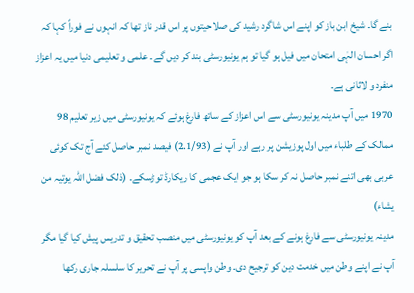بنے گا۔ شیخ ابن باز کو اپنے اس شاگرد رشید کی صلاحیتوں پر اس قدر ناز تھا کہ انہوں نے فوراً کہا کہ اگر احسان الہٰی امتحان میں فیل ہو گیا تو ہم یونیورسٹی بند کر دیں گے۔ علمی و تعلیمی دنیا میں یہ اعزاز منفرد و لاثانی ہے۔
1970 میں آپ مدینہ یونیورسٹی سے اس اعزاز کے ساتھ فارغ ہوئے کہ یونیورسٹی میں زیر تعلیم 98 ممالک کے طلباء میں اول پوزیشن پر رہے اور آپ نے (2.1/93) فیصد نمبر حاصل کئے آج تک کوئی عربی بھی اتنے نمبر حاصل نہ کر سکا ہو جو ایک عجمی کا ریکارڈ توڑسکے۔ (ذلک فضل اللہ یوتیہ من یشاء)
مدینہ یونیورسٹی سے فارغ ہونے کے بعد آپ کو یونیورسٹی میں منصب تحقیق و تدریس پیش کیا گیا مگر آپ نے اپنے وطن میں خدمت دین کو ترجیح دی۔ وطن واپسی پر آپ نے تحریر کا سلسلہ جاری رکھا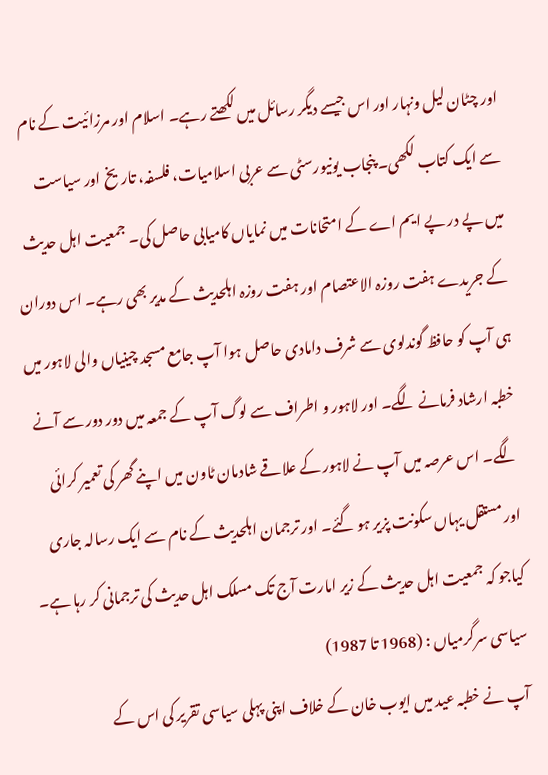اور چٹان لیل ونہار اور اس جیسے دیگر رسائل میں لکھتے رہے۔ اسلام اور مرزائیت کے نام سے ایک کتاب لکھی۔ پنجاب یونیورسٹی سے عربی اسلامیات، فلسفہ، تاریخ اور سیاست میں پے در پے ایم اے کے امتحانات میں نمایاں کامیابی حاصل کی۔ جمعیت اہل حدیث کے جریدے ہفت روزہ الاعتصام اور ہفت روزہ اہلحدیث کے مدیر بھی رہے۔ اس دوران ہی آپ کو حافظ گوندلوی سے شرف دامادی حاصل ہوا آپ جامع مسجد چینیاں والی لاہور میں خطبہ ارشاد فرمانے لگے۔ اور لاہور و اطراف سے لوگ آپ کے جمعہ میں دور دور سے آنے لگے۔ اس عرصہ میں آپ نے لاہور کے علاقے شادمان ٹاون میں اپنے گھر کی تعمیر کرائی اور مستقل یہاں سکونت پزیر ہو گئے۔ اور ترجمان اہلحدیث کے نام سے ایک رسالہ جاری کیاجو کہ جمعیت اہل حدیث کے زیر امارت آج تک مسلک اہل حدیث کی ترجمانی کر رہا ہے۔
سیاسی سرگرمیاں : (1968 تا 1987)
آپ نے خطبہ عید میں ایوب خان کے خلاف اپنی پہلی سیاسی تقریر کی اس کے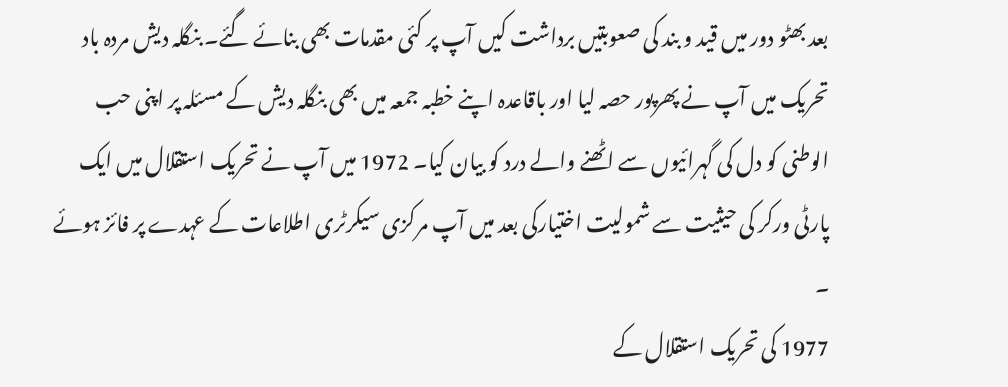بعد بھٹو دور میں قید و بند کی صعوبتیں برداشت کیں آپ پر کئی مقدمات بھی بنائے گئے۔ بنگلہ دیش مردہ باد تحریک میں آپ نے پھرپور حصہ لیا اور باقاعدہ اپنے خطبہ جمعہ میں بھی بنگلہ دیش کے مسئلہ پر اپنی حب الوطنی کو دل کی گہرائیوں سے اٹھنے والے درد کو بیان کیا۔ 1972 میں آپ نے تحریک استقلال میں ایک پارٹی ورکر کی حیثیت سے شمولیت اختیارکی بعد میں آپ مرکزی سیکرٹری اطلاعات کے عہدے پر فائز ہوئے ۔
1977 کی تحریک استقلال کے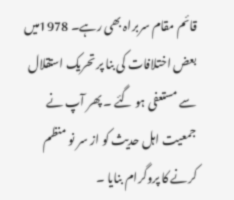قائم مقام سربراہ بھی رہے۔ 1978میں بعض اختلافات کی بنا پر تحریک استقلال سے مستعفی ہو گئے ۔ پھر آپ نے جمعیت اہل حدیث کو از سر نو منظم کرنے کا پروگرام بنایا ۔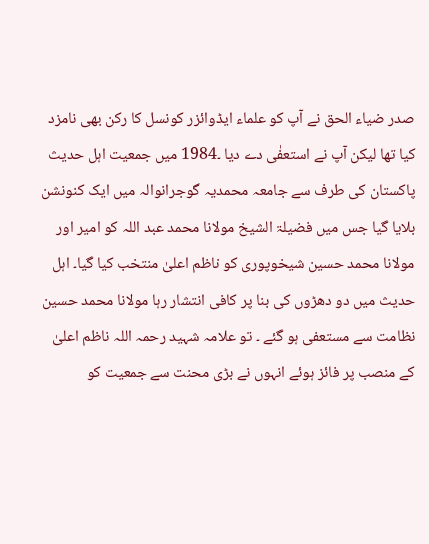صدر ضیاء الحق نے آپ کو علماء ایڈوائزر کونسل کا رکن بھی نامزد کیا تھا لیکن آپ نے استعفٰی دے دیا ۔1984 میں جمعیت اہل حدیث پاکستان کی طرف سے جامعہ محمدیہ گوجرانوالہ میں ایک کنونشن بلایا گیا جس میں فضیلۃ الشیخ مولانا محمد عبد اللہ کو امیر اور مولانا محمد حسین شیخوپوری کو ناظم اعلیٰ منتخب کیا گیا۔ اہل حدیث میں دو دھڑوں کی بنا پر کافی انتشار رہا مولانا محمد حسین نظامت سے مستعفی ہو گئے ۔ تو علامہ شہید رحمہ اللہ ناظم اعلیٰ کے منصب پر فائز ہوئے انہوں نے بڑی محنت سے جمعیت کو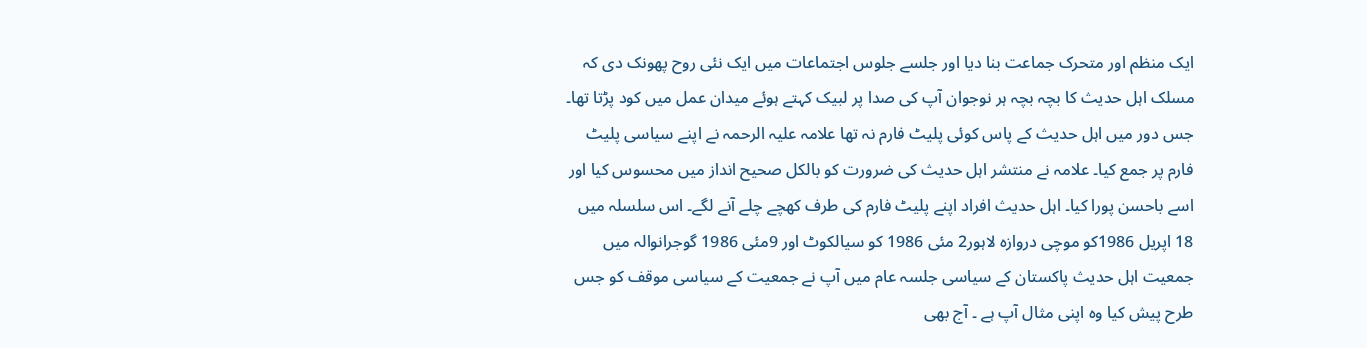ایک منظم اور متحرک جماعت بنا دیا اور جلسے جلوس اجتماعات میں ایک نئی روح پھونک دی کہ مسلک اہل حدیث کا بچہ بچہ ہر نوجوان آپ کی صدا پر لبیک کہتے ہوئے میدان عمل میں کود پڑتا تھا۔ جس دور میں اہل حدیث کے پاس کوئی پلیٹ فارم نہ تھا علامہ علیہ الرحمہ نے اپنے سیاسی پلیٹ فارم پر جمع کیا۔ علامہ نے منتشر اہل حدیث کی ضرورت کو بالکل صحیح انداز میں محسوس کیا اور اسے باحسن پورا کیا۔ اہل حدیث افراد اپنے پلیٹ فارم کی طرف کھچے چلے آنے لگے۔ اس سلسلہ میں 18 اپریل 1986کو موچی دروازہ لاہور2 مئی 1986 کو سیالکوٹ اور 9مئی 1986 گوجرانوالہ میں جمعیت اہل حدیث پاکستان کے سیاسی جلسہ عام میں آپ نے جمعیت کے سیاسی موقف کو جس طرح پیش کیا وہ اپنی مثال آپ ہے ۔ آج بھی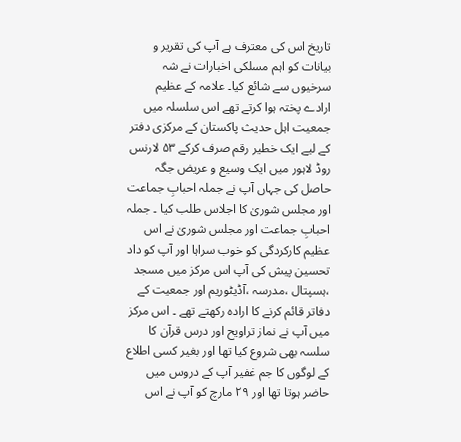تاریخ اس کی معترف ہے آپ کی تقریر و بیانات کو اہم مسلکی اخبارات نے شہ سرخیوں سے شائع کیا۔ علامہ کے عظیم ارادے پختہ ہوا کرتے تھے اس سلسلہ میں جمعیت اہل حدیث پاکستان کے مرکزی دفتر کے لیے ایک خطیر رقم صرف کرکے ۵۳ لارنس روڈ لاہور میں ایک وسیع و عریض جگہ حاصل کی جہاں آپ نے جملہ احبابِ جماعت اور مجلس شوریٰ کا اجلاس طلب کیا ۔ جملہ احبابِ جماعت اور مجلس شوریٰ نے اس عظیم کارکردگی کو خوب سراہا اور آپ کو داد تحسین پیش کی آپ اس مرکز میں مسجد ،ہسپتال ،مدرسہ ،آڈیٹوریم اور جمعیت کے دفاتر قائم کرنے کا ارادہ رکھتے تھے ۔ اس مرکز میں آپ نے نماز تراویح اور درس قرآن کا سلسہ بھی شروع کیا تھا اور بغیر کسی اطلاع کے لوگوں کا جم غفیر آپ کے دروس میں حاضر ہوتا تھا اور ۲۹ مارچ کو آپ نے اس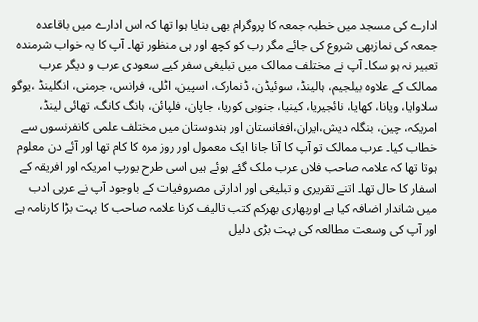ادارے کی مسجد میں خطبہ جمعہ کا پروگرام بھی بنایا ہوا تھا کہ اس ادارے میں باقاعدہ جمعہ کی نمازبھی شروع کی جائے مگر رب کو کچھ اور ہی منظور تھا۔ آپ کا یہ خواب شرمندہ تعبیر نہ ہو سکا۔ آپ نے مختلف ممالک میں تبلیغی سفر کیے سعودی عرب و دیگر عرب ممالک کے علاوہ بیلجیم، ہالینڈ، سوئیڈن، ڈنمارک، اسپین، اٹلی، فرانس، جرمنی، انگلینڈ ،یوگو سلاوایا، ویانا، کھایا، نائجیریا، کینیا، جنوبی کوریا، جاپان، فلپائن، ہانگ کانگ، تھائی لینڈ، امریکہ، چین، بنگلہ دیش،ایران،افغانستان اور ہندوستان میں مختلف علمی کانفرنسوں سے خطاب کیا۔ عرب ممالک تو آپ کا آنا جانا ایک معمول اور روز مرہ کا کام تھا اور آئے دن معلوم ہوتا تھا کہ علامہ صاحب فلاں عرب ملک گئے ہوئے ہیں اسی طرح یورپ امریکہ اور افریقہ کے اسفار کا حال تھا۔ اتنے تقریری و تبلیغی اور ادارتی مصروفیات کے باوجود آپ نے عربی ادب میں شاندار اضافہ کیا ہے اوربھاری بھرکم کتب تالیف کرنا علامہ صاحب کا بہت بڑا کارنامہ ہے اور آپ کی وسعت مطالعہ کی بہت بڑی دلیل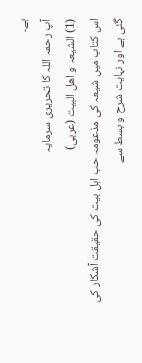ہے۔
آپ رحمہ اللہ کا تحریری سرمایہ
(1) الشیعہ و اھل البیت (عربی)
اس کتاب میں شیعہ کی مذعومہ حب اہل بیت کی حقیقت آشکار کی گئی ہے اور نہایت شرح و بسط سے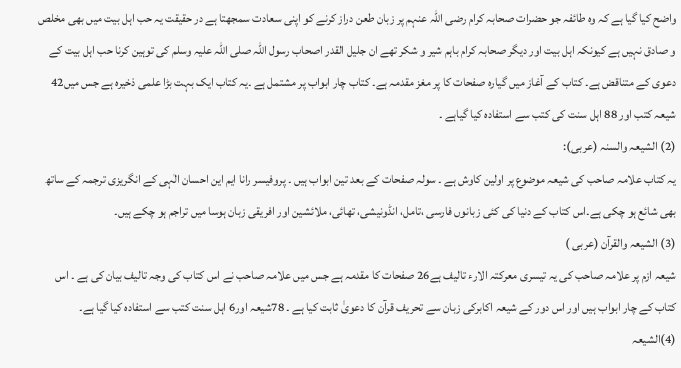واضح کیا گیا ہے کہ وہ طائفہ جو حضرات صحابہ کرام رضی اللہ عنہم پر زبان طعن دراز کرنے کو اپنی سعادت سمجھتا ہے در حقیقت یہ حب اہل بیت میں بھی مخلص و صادق نہیں ہے کیونکہ اہل بیت اور دیگر صحابہ کرام باہم شیر و شکر تھے ان جلیل القدر اصحاب رسول اللہ صلی اللہ علیہ وسلم کی توہین کرنا حب اہل بیت کے دعوی کے متناقض ہے۔ کتاب کے آغاز میں گیارہ صفحات کا پر مغز مقدمہ ہے۔ کتاب چار ابواب پر مشتمل ہے ۔یہ کتاب ایک بہت بڑا علمی ذخیرہ ہے جس میں42 شیعہ کتب اور 88 اہل سنت کی کتب سے استفادہ کیا گیاہے ۔
(2) الشیعہ والسنہ (عربی):
یہ کتاب علامہ صاحب کی شیعہ موضوع پر اولین کاوش ہے ۔ سولہ صفحات کے بعد تین ابواب ہیں ۔ پروفیسر رانا ایم این احسان الٰہی کے انگریزی ترجمہ کے ساتھ بھی شائع ہو چکی ہے۔اس کتاب کے دنیا کی کئی زبانوں فارسی ،تامل، انڈونیشی، تھائی، ملائشین اور افریقی زبان ہوسا میں تراجم ہو چکے ہیں۔
(3) الشیعہ والقرآن (عربی )
شیعہ ازم پر علامہ صاحب کی یہ تیسری معرکتہ الارء تالیف ہے26 صفحات کا مقدمہ ہے جس میں علامہ صاحب نے اس کتاب کی وجہ تالیف بیان کی ہے ۔ اس کتاب کے چار ابواب ہیں اور اس دور کے شیعہ اکابرکی زبان سے تحریف قرآن کا دعویٰ ثابت کیا ہے ۔ 78شیعہ اور6 اہل سنت کتب سے استفادہ کیا گیا ہے۔
(4)الشیعہ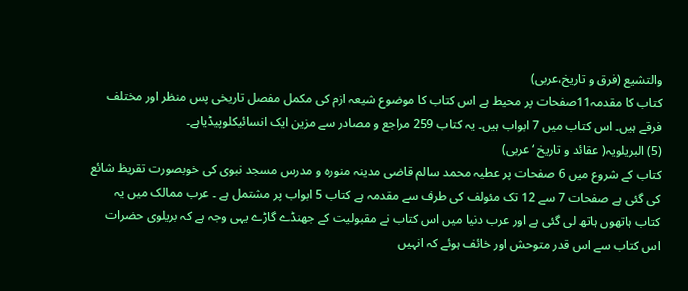والتشیع (فرق و تاریخ،عربی)
کتاب کا مقدمہ11صفحات پر محیط ہے اس کتاب کا موضوع شیعہ ازم کی مکمل مفصل تاریخی پس منظر اور مختلف فرقے ہیں۔ اس کتاب میں 7 ابواب ہیں۔ یہ کتاب 259 مراجع و مصادر سے مزین ایک انسائیکلوپیڈیاہے۔
(5) البریلویہ( عقائد و تاریخ ‘عربی)
کتاب کے شروع میں 6 صفحات پر عطیہ محمد سالم قاضی مدینہ منورہ و مدرس مسجد نبوی کی خوبصورت تقریظ شائع کی گئی ہے صفحات 7 سے 12 تک مئولف کی طرف سے مقدمہ ہے کتاب 5 ابواب پر مشتمل ہے ۔ عرب ممالک میں یہ کتاب ہاتھوں ہاتھ لی گئی ہے اور عرب دنیا میں اس کتاب نے مقبولیت کے جھنڈے گاڑے یہی وجہ ہے کہ بریلوی حضرات اس کتاب سے اس قدر متوحش اور خائف ہوئے کہ انہیں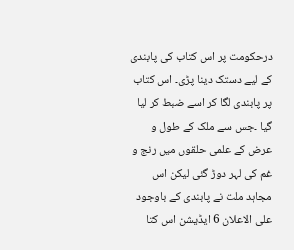درحکومت پر اس کتاب کی پابندی کے لیے دستک دینا پڑی۔ اس کتاب پر پابندی لگا کر اسے ضبط کر لیا گیا ۔جس سے ملک کے طول و عرض کے علمی حلقوں میں رنج و غم کی لہر دوڑ گئی لیکن اس مجاہد ملت نے پابندی کے باوجود علی الاعلان 6 ایڈیشن اس کتا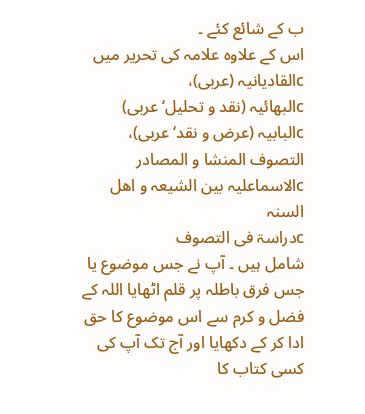ب کے شائع کئے ۔
اس کے علاوہ علامہ کی تحریر میں
cالقادیانیہ (عربی)،
cالبھائیہ (نقد و تحلیل‘ عربی)
cالبابیہ (عرض و نقد‘ عربی)، التصوف المنشا و المصادر
cالاسماعلیہ بین الشیعہ و اھل السنہ
cدراسۃ فی التصوف
شامل ہیں ۔ آپ نے جس موضوع یا جس فرق باطلہ پر قلم اٹھایا اللہ کے فضل و کرم سے اس موضوع کا حق ادا کر کے دکھایا اور آج تک آپ کی کسی کتاب کا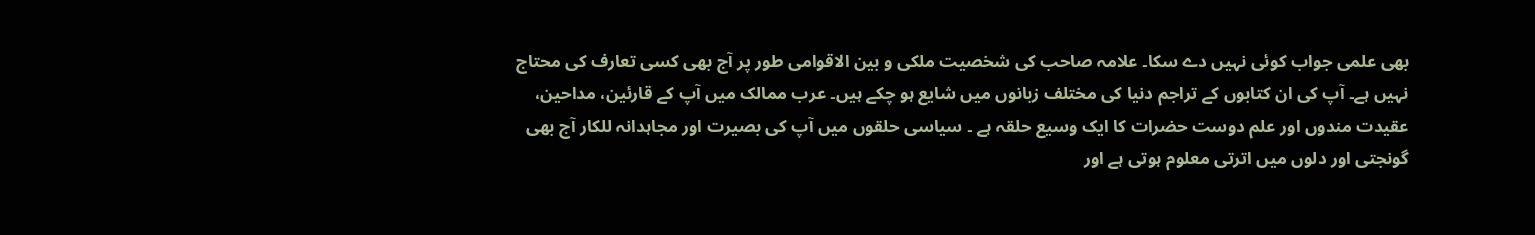بھی علمی جواب کوئی نہیں دے سکا۔ علامہ صاحب کی شخصیت ملکی و بین الاقوامی طور پر آج بھی کسی تعارف کی محتاج نہیں ہے۔ آپ کی ان کتابوں کے تراجم دنیا کی مختلف زبانوں میں شایع ہو چکے ہیں۔ عرب ممالک میں آپ کے قارئین، مداحین، عقیدت مندوں اور علم دوست حضرات کا ایک وسیع حلقہ ہے ۔ سیاسی حلقوں میں آپ کی بصیرت اور مجاہدانہ للکار آج بھی گونجتی اور دلوں میں اترتی معلوم ہوتی ہے اور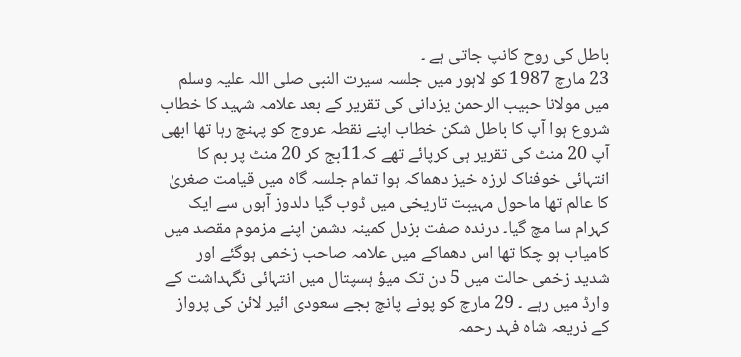باطل کی روح کانپ جاتی ہے ۔
23 مارچ 1987 کو لاہور میں جلسہ سیرت النبی صلی اللہ علیہ وسلم میں مولانا حبیب الرحمن یزدانی کی تقریر کے بعد علامہ شہید کا خطاب شروع ہوا آپ کا باطل شکن خطاب اپنے نقطہ عروج کو پہنچ رہا تھا ابھی آپ 20 منٹ کی تقریر ہی کرپائے تھے کہ11بج کر 20 منٹ پر بم کا انتہائی خوفناک لرزہ خیز دھماکہ ہوا تمام جلسہ گاہ میں قیامت صغریٰ کا عالم تھا ماحول مہیبت تاریخی میں ڈوب گیا دلدوز آہوں سے ایک کہرام سا مچ گیا۔ درندہ صفت بزدل کمینہ دشمن اپنے مزموم مقصد میں کامیاب ہو چکا تھا اس دھماکے میں علامہ صاحب زخمی ہوگئے اور شدید زخمی حالت میں 5 دن تک میؤ ہسپتال میں انتہائی نگہداشت کے وارڈ میں رہے ۔ 29 مارچ کو پونے پانچ بجے سعودی ائیر لائن کی پرواز کے ذریعہ شاہ فہد رحمہ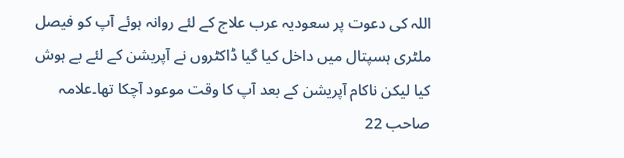اللہ کی دعوت پر سعودیہ عرب علاج کے لئے روانہ ہوئے آپ کو فیصل ملٹری ہسپتال میں داخل کیا گیا ڈاکٹروں نے آپریشن کے لئے بے ہوش کیا لیکن ناکام آپریشن کے بعد آپ کا وقت موعود آچکا تھا۔علامہ صاحب 22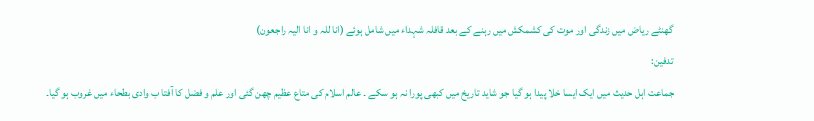گھنٹے ریاض میں زندگی اور موت کی کشمکش میں رہنے کے بعد قافلہ شہداء میں شامل ہوئے (انا للہ و انا الیہ راجعون)
تدفین:
جماعت اہل حدیث میں ایک ایسا خلا پیدا ہو گیا جو شاید تاریخ میں کبھی پورا نہ ہو سکے ۔ عالم اسلام کی متاع عظیم چھن گئی اور علم و فضل کا آفتا ب وادی بطحاء میں غروب ہو گیا۔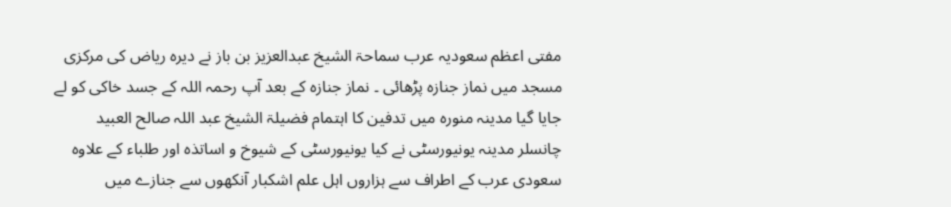مفتی اعظم سعودیہ عرب سماحۃ الشیخ عبدالعزیز بن باز نے دیرہ ریاض کی مرکزی مسجد میں نماز جنازہ پڑھائی ۔ نماز جنازہ کے بعد آپ رحمہ اللہ کے جسد خاکی کو لے جایا گیا مدینہ منورہ میں تدفین کا اہتمام فضیلۃ الشیخ عبد اللہ صالح العبید چانسلر مدینہ یونیورسٹی نے کیا یونیورسٹی کے شیوخ و اساتذہ اور طلباء کے علاوہ سعودی عرب کے اطراف سے ہزاروں اہل علم اشکبار آنکھوں سے جنازے میں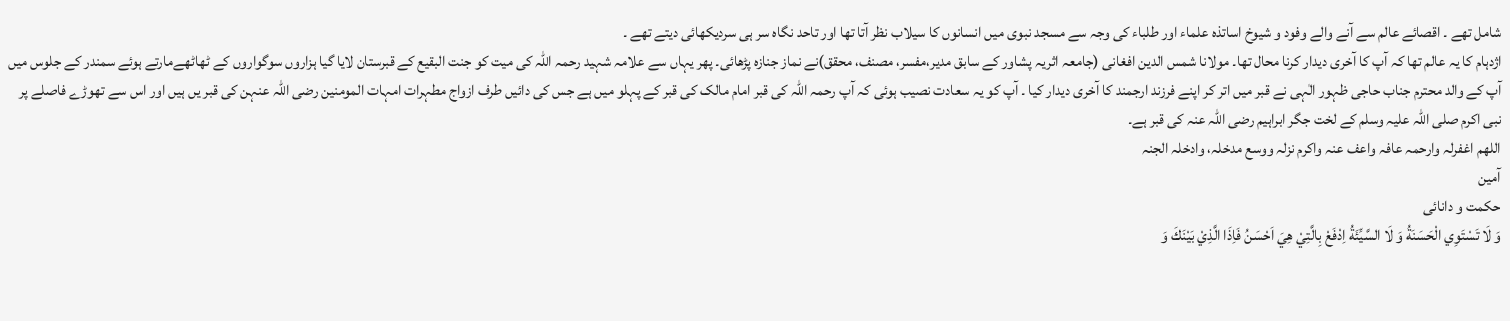شامل تھے ۔ اقصائے عالم سے آنے والے وفود و شیوخ اساتذہ علماء اور طلباء کی وجہ سے مسجد نبوی میں انسانوں کا سیلاب نظر آتا تھا اور تاحد نگاہ سر ہی سردیکھائی دیتے تھے ۔
اژدہام کا یہ عالم تھا کہ آپ کا آخری دیدار کرنا محال تھا۔ مولانا شمس الدین افغانی (جامعہ اثریہ پشاور کے سابق مدیر،مفسر، مصنف، محقق)نے نماز جنازہ پڑھائی۔ پھر یہاں سے علامہ شہید رحمہ اللہ کی میت کو جنت البقیع کے قبرستان لایا گیا ہزاروں سوگواروں کے ٹھاٹھےمارتے ہوئے سمندر کے جلوس میں آپ کے والد محترم جناب حاجی ظہور الٰہی نے قبر میں اتر کر اپنے فرزند ارجمند کا آخری دیدار کیا ۔ آپ کو یہ سعادت نصیب ہوئی کہ آپ رحمہ اللہ کی قبر امام مالک کی قبر کے پہلو میں ہے جس کی دائیں طرف ازواج مطہرات امہات المومنین رضی اللہ عنہن کی قبر یں ہیں اور اس سے تھوڑے فاصلے پر نبی اکرم صلی اللہ علیہ وسلم کے لخت جگر ابراہیم رضی اللہ عنہ کی قبر ہے۔
اللھم اغفرلہ وارحمہ عافہ واعف عنہ واکرم نزلہ ووسع مدخلہ، وادخلہ الجنہ
آمین
حکمت و دانائی
وَ لَا تَسْتَوِي الْحَسَنَةُ وَ لَا السَّيِّئَةُ اِدْفَعْ بِالَّتِيْ هِيَ اَحْسَنُ فَاِذَا الَّذِيْ بَيْنَكَ وَ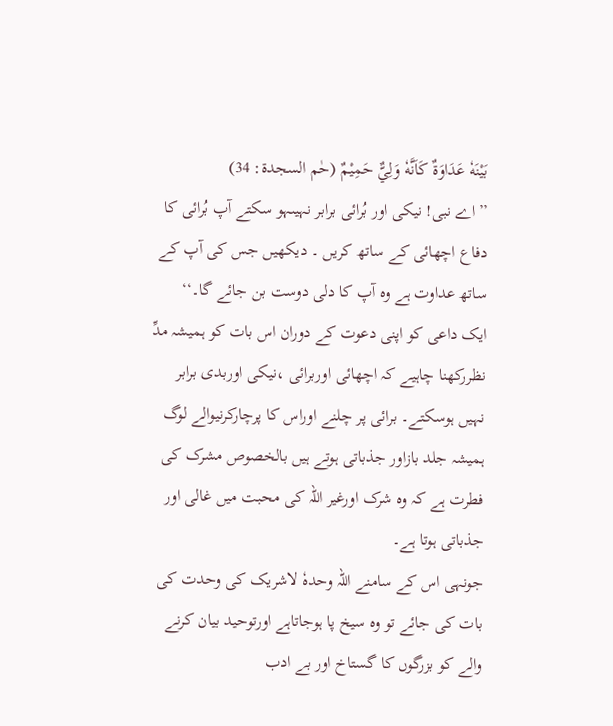بَيْنَهٗ عَدَاوَةٌ كَاَنَّهٗ وَلِيٌّ حَمِيْمٌ (حٰم السجدۃ: 34)
’’اے نبی! نیکی اور بُرائی برابر نہیںہو سکتے آپ بُرائی کا دفاع اچھائی کے ساتھ کریں ۔ دیکھیں جس کی آپ کے ساتھ عداوت ہے وہ آپ کا دلی دوست بن جائے گا۔‘‘
ایک داعی کو اپنی دعوت کے دوران اس بات کو ہمیشہ مدِّ نظررکھنا چاہیے کہ اچھائی اوربرائی ،نیکی اوربدی برابر نہیں ہوسکتے۔ برائی پر چلنے اوراس کا پرچارکرنیوالے لوگ ہمیشہ جلد بازاور جذباتی ہوتے ہیں بالخصوص مشرک کی فطرت ہے کہ وہ شرک اورغیر اللہ کی محبت میں غالی اور جذباتی ہوتا ہے۔
جونہی اس کے سامنے اللہ وحدہٗ لاشریک کی وحدت کی بات کی جائے تو وہ سیخ پا ہوجاتاہے اورتوحید بیان کرنے والے کو بزرگوں کا گستاخ اور بے ادب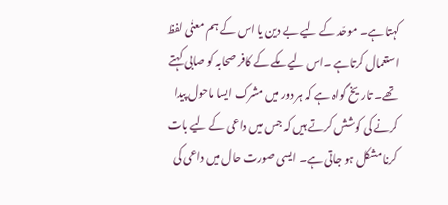کہتا ہے۔ موحّد کے لیے بے دین یا اس کے ہم معنٰی لفظ استعمال کرتاہے ۔اس لیے مکے کے کافر صحابہ کو صابی کہتے تھے۔ تاریخ گواہ ہے کہ ہر دور میں مشرک ایسا ماحول پیدا کرنے کی کوشش کرتے ہیں کہ جس میں داعی کے لیے بات کرنا مشکل ہو جاتی ہے۔ ایسی صورت حال میں داعی کی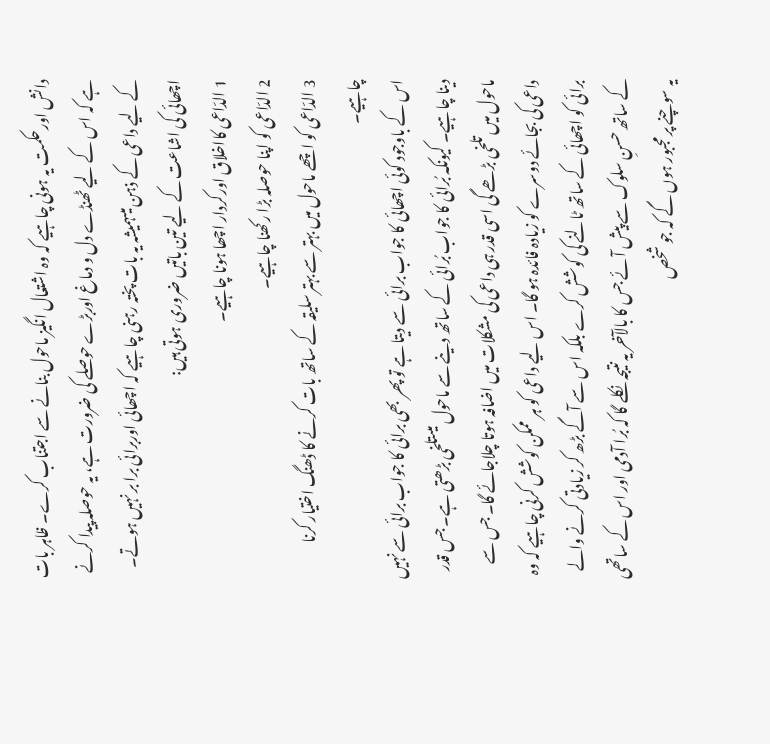دانش اورحکمت یہ ہونی چاہیے کہ وہ اشتعال انگیز ماحول بنانے سے اجتناب کرے۔ ظاہر بات ہے کہ اس کے لیے ٹھنڈے دل و دماغ اوربڑے حوصلے کی ضرورت ہے، یہ حوصلہ پیدا کرنے کے لیے داعی کے ذہن میںہمیشہ یہ بات پختہ رہنی چاہیے کہ اچھائی اوربرائی برا بر نہیں ہوتے۔ اچھائی کی اشاعت کے لیے تین باتیں ضروری ہوتی ہیں:
1 الدّاعی کااخلاق اورکردار اچھا ہونا چاہیے۔
2 الدّاعی کو اپنا حوصلہ بڑا رکھنا چاہیے۔
3 الدّاعی کو اچھے ماحول میں بہتر سے بہتر سلیقہ کے ساتھ بات کرنے کا ڈھنگ اختیار کرنا چاہیے۔
اس کے باوجود کوئی اچھائی کا جواب برائی سے دیتا ہے تو پھر بھی برائی کا جواب برائی سے نہیں دینا چاہیے۔ کیونکہ بُرائی کا جواب بُرائی کے ساتھ دینے سے ماحول میںتلخی بڑھتی ہے۔ جس قدر ماحول میں تلخی بڑھے گی اسی قدر ہی داعی کی مشکلات میں اضافہ ہوتا چلاجائے گا۔ جس سے داعی کی بجائے دوسرے کو زیادہ فائدہ ہو گا۔ اس لیے داعی کو ہر ممکن کوشش کرنی چاہیے کہ وہ برائی کو اچھائی کے ساتھ ٹالنے کی کوشش کرے بلکہ اس سے آگے بڑھ کر زیادتی کرنے والے کے ساتھ حسنِ سلوک سے پیش آئے جس کا بالآخر یہ نتیجہ نکلے گا کہ بُرا آدمی اور اس کے ساتھی یہ سوچنے پر مجبور ہوں گے کہ جو شخص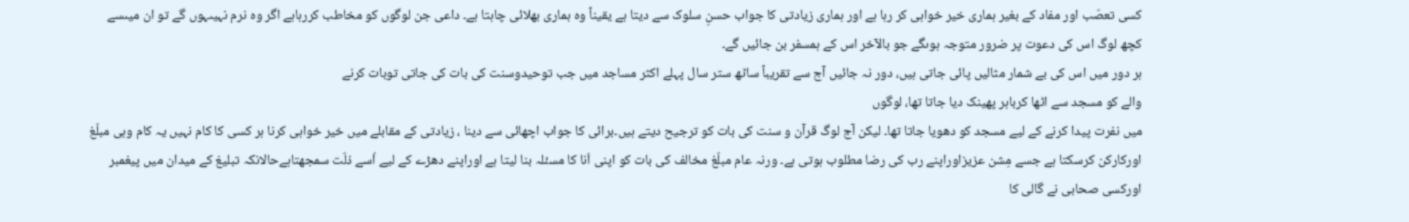کسی تعصّب اور مفاد کے بغیر ہماری خیر خواہی کر رہا ہے اور ہماری زیادتی کا جواب حسنِ سلوک سے دیتا ہے یقیناً وہ ہماری بھلائی چاہتا ہے۔ داعی جن لوگوں کو مخاطب کررہاہے اگر وہ نرم نہیںہوں گے تو ان میںسے کچھ لوگ اس کی دعوت پر ضرور متوجہ ہوںگے جو بالآخر اس کے ہمسفر بن جائیں گے۔
ہر دور میں اس کی بے شمار مثالیں پائی جاتی ہیں، دور نہ جائیں آج سے تقریباً ساٹھ ستر سال پہلے اکثر مساجد میں جب توحیدوسنت کی بات کی جاتی توبات کرنے
والے کو مسجد سے اٹھا کرباہر پھینک دیا جاتا تھا، لوگوں
میں نفرت پیدا کرنے کے لیے مسجد کو دھویا جاتا تھا۔ لیکن آج لوگ قرآن و سنت کی بات کو ترجیح دیتے ہیں۔برائی کا جواب اچھائی سے دینا ، زیادتی کے مقابلے میں خیر خواہی کرنا ہر کسی کا کام نہیں یہ کام وہی مبلّغ اورکارکن کرسکتا ہے جسے مِشن عزیزاوراپنے رب کی رضا مطلوب ہوتی ہے۔ ورنہ عام مبلّغ مخالف کی بات کو اپنی اَنا کا مسئلہ بنا لیتا ہے اوراپنے دھڑے کے لیے اُسے ذلّت سمجھتاہےحالانکہ تبلیغ کے میدان میں پیغمبر اورکسی صحابی نے گالی کا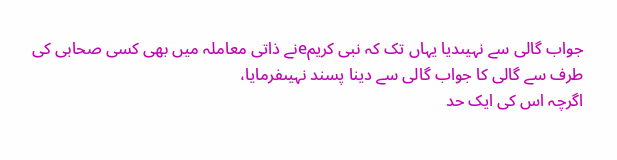جواب گالی سے نہیںدیا یہاں تک کہ نبی کریمeنے ذاتی معاملہ میں بھی کسی صحابی کی طرف سے گالی کا جواب گالی سے دینا پسند نہیںفرمایا،
اگرچہ اس کی ایک حد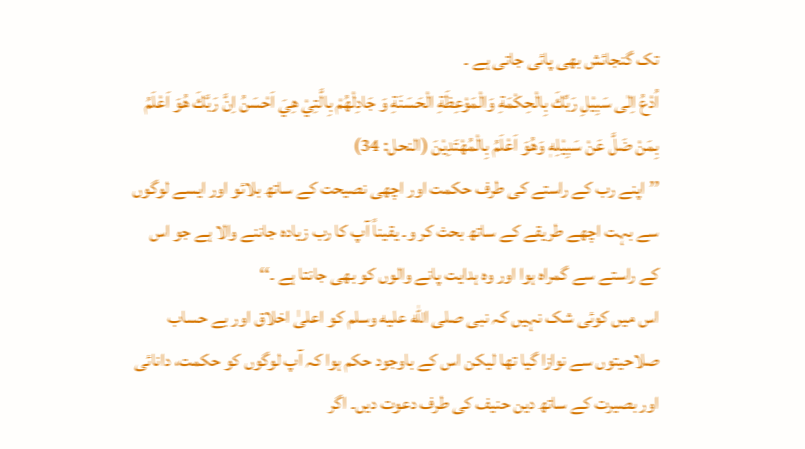تک گنجائش بھی پائی جاتی ہے ۔
اُدْعُ اِلٰى سَبِيْلِ رَبِّكَ بِالْحِكْمَةِ وَالْمَوْعِظَةِ الْحَسَنَةِ وَ جَادِلْهُمْ بِالَّتِيْ هِيَ اَحْسَنُ اِنَّ رَبَّكَ هُوَ اَعْلَمُ بِمَنْ ضَلَّ عَنْ سَبِيْلِهٖ وَهُوَ اَعْلَمُ بِالْمُهْتَدِيْنَ (النحل: 34)
’’اپنے رب کے راستے کی طرف حکمت اور اچھی نصیحت کے ساتھ بلائو اور ایسے لوگوں سے بہت اچھے طریقے کے ساتھ بحث کر و۔ یقیناً آپ کا رب زیادہ جاننے والا ہے جو اس کے راستے سے گمراہ ہوا اور وہ ہدایت پانے والوں کو بھی جانتا ہے ۔‘‘
اس میں کوئی شک نہیں کہ نبی صلى الله عليه وسلم کو اعلیٰ اخلاق اور بے حساب صلاحیتوں سے نوازا گیا تھا لیکن اس کے باوجود حکم ہوا کہ آپ لوگوں کو حکمت، دانائی اور بصیرت کے ساتھ دین حنیف کی طرف دعوت دیں۔ اگر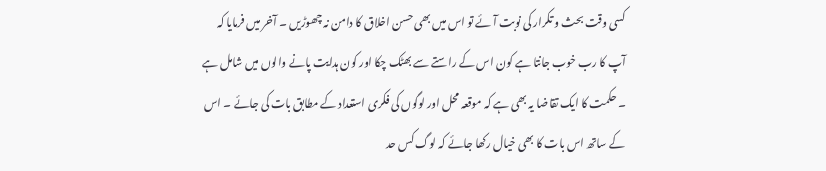کسی وقت بحث و تکرار کی نوبت آئے تو اس میں بھی حسن اخلاق کا دامن نہ چھوڑیں ۔ آخر میں فرمایا کہ آپ کا رب خوب جانتا ہے کون اس کے راستے سے بھٹک چکا اور کون ہدایت پانے والوں میں شامل ہے ۔ حکمت کا ایک تقاضا یہ بھی ہے کہ موقعہ محل اور لوگوں کی فکری استعداد کے مطابق بات کی جائے ۔ اس کے ساتھ اس بات کا بھی خیال رکھا جائے کہ لوگ کس حد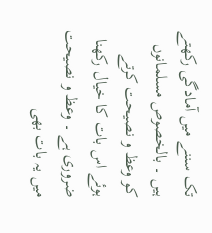تک سننے میں آمادگی رکھتے ہیں ۔ بالخصوص مسلمانوں کو وعظ و نصیحت کرتے ہوئے اس بات کا خیال رکھنا ضروری ہے ۔ وعظ و نصیحت میں یہ بات بھی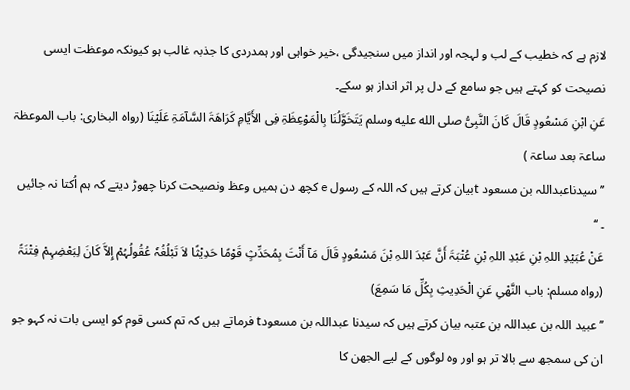لازم ہے کہ خطیب کے لب و لہجہ اور انداز میں سنجیدگی ،خیر خواہی اور ہمدردی کا جذبہ غالب ہو کیونکہ موعظت ایسی نصیحت کو کہتے ہیں جو سامع کے دل پر اثر انداز ہو سکے۔
عَنِ ابْنِ مَسْعُودٍ قَالَ کَانَ النَّبِیُّ صلى الله عليه وسلم یَتَخَوَّلُنَا بِالْمَوْعِظَۃِ فِی الأَیَّامِ کَرَاھَۃَ السَّآمَۃِ عَلَیْنَا (رواہ البخاری: باب الموعظۃ ساعۃ بعد ساعۃ )
’’سیدناعبداللہ بن مسعود tبیان کرتے ہیں کہ اللہ کے رسول e کچھ دن ہمیں وعظ ونصیحت کرنا چھوڑ دیتے کہ ہم اُکتا نہ جائیں ۔ ‘‘
عَنْ عُبَیْدِ اللہِ بْنِ عَبْدِ اللہِ بْنِ عُتْبَۃَ أَنَّ عَبْدَ اللہِ بْنَ مَسْعُودٍ قَالَ مَآ أَنْتَ بِمُحَدِّثٍ قَوْمًا حَدِیْثًا لاَ تَبْلُغُہٗ عُقُولُہُمْ إِلاَّ کَانَ لِبَعْضِہِمْ فِتْنَۃً (رواہ مسلم: باب النَّھْیِ عَنِ الْحَدِیثِ بِکُلِّ مَا سَمِعَ)
’’عبید اللہ بن عبداللہ بن عتبہ بیان کرتے ہیں کہ سیدنا عبداللہ بن مسعودt فرماتے ہیں کہ تم کسی قوم کو ایسی بات نہ کہو جو ان کی سمجھ سے بالا تر ہو اور وہ لوگوں کے لیے الجھن کا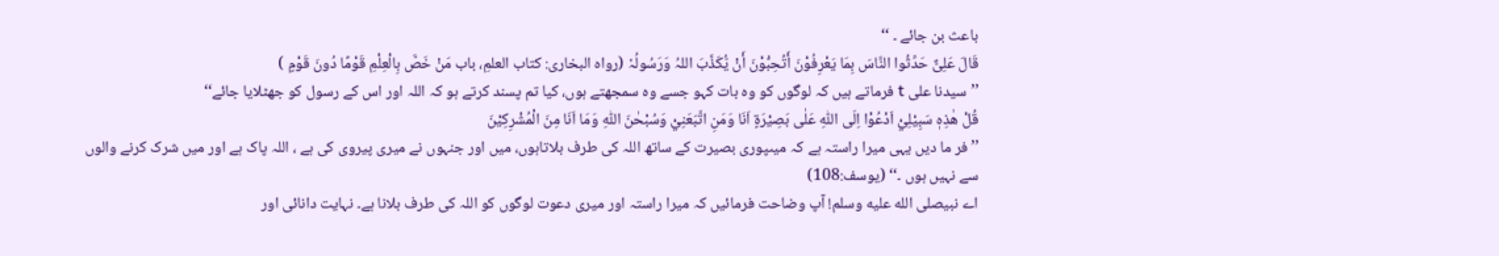باعث بن جائے ۔ ‘‘
قَالَ عَلِیٌّ حَدِّثُوا النَّاسَ بِمَا یَعْرِفُوْنَ أَتُحِبُّوْنَ أَنْ یُّکَذَّبَ اللہُ وَرَسُولُہٗ (رواہ البخاری: کتاب العلمِ، باب مَنْ خَصَّ بِالْعِلْمِ قَوْمًا دُونَ قَوْمٍ )
’’سیدنا علی t فرماتے ہیں کہ لوگوں کو وہ بات کہو جسے وہ سمجھتے ہوں، کیا تم پسند کرتے ہو کہ اللہ اور اس کے رسول کو جھٹلایا جائے‘‘
قُلْ هٰذِهٖ سَبِيْلِيْ اَدْعُوْا اِلَى اللّٰهِ عَلٰى بَصِيْرَةٍ اَنَا وَمَنِ اتَّبَعَنِيْ وَسُبْحٰنَ اللّٰهِ وَمَا اَنَا مِنَ الْمُشْرِكِيْنَ
’’فر ما دیں یہی میرا راستہ ہے کہ میںپوری بصیرت کے ساتھ اللہ کی طرف بلاتاہوں، میں اور جنہوں نے میری پیروی کی ہے ، اللہ پاک ہے اور میں شرک کرنے والوں سے نہیں ہوں ۔‘‘ (یوسف:108)
اے نبیصلى الله عليه وسلم! آپ وضاحت فرمائیں کہ میرا راستہ اور میری دعوت لوگوں کو اللہ کی طرف بلانا ہے۔ نہایت دانائی اور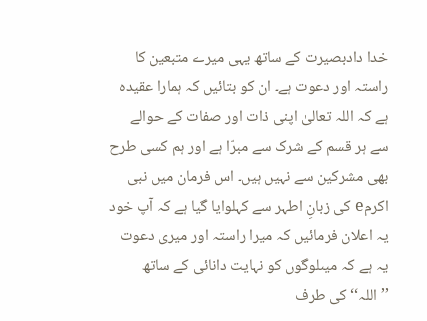خدا دادبصیرت کے ساتھ یہی میرے متبعین کا راستہ اور دعوت ہے۔ ان کو بتائیں کہ ہمارا عقیدہ ہے کہ اللہ تعالیٰ اپنی ذات اور صفات کے حوالے سے ہر قسم کے شرک سے مبرّا ہے اور ہم کسی طرح بھی مشرکین سے نہیں ہیں۔ اس فرمان میں نبی اکرمe کی زبانِ اطہر سے کہلوایا گیا ہے کہ آپ خود یہ اعلان فرمائیں کہ میرا راستہ اور میری دعوت یہ ہے کہ میںلوگوں کو نہایت دانائی کے ساتھ ’’اللہ‘‘ کی طرف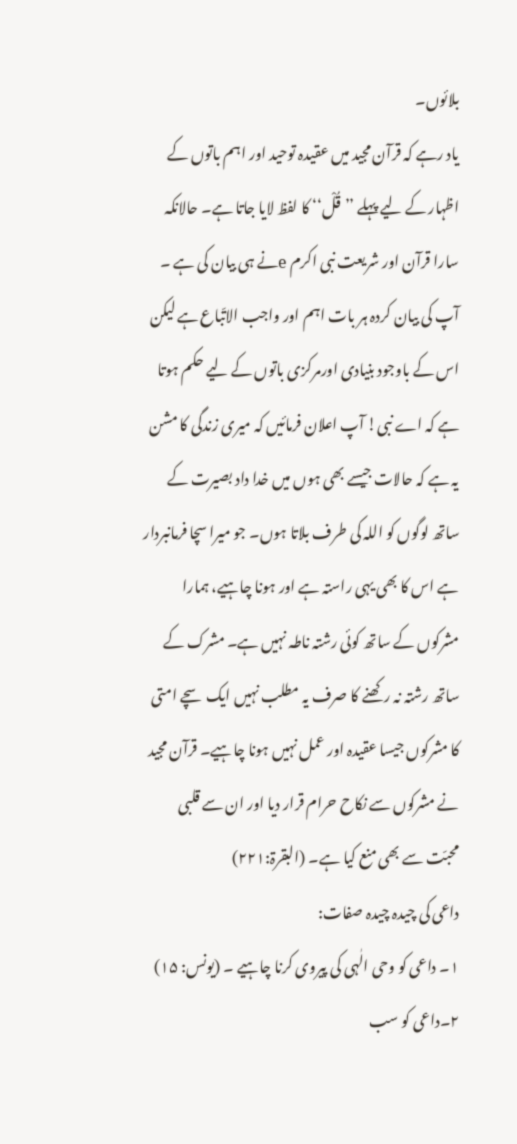بلائوں۔
یاد رہے کہ قرآن مجید میں عقیدہ توحید اور اہم باتوں کے اظہار کے لیے پہلے ’’قُلْ‘‘ کا لفظ لایا جاتا ہے۔ حالانکہ سارا قرآن اور شریعت نبی اکرم eنے ہی بیان کی ہے ۔ آپ کی بیان کردہ ہر بات اہم اور واجب الاتّباع ہے لیکن اس کے باوجود بنیادی اورمرکزی باتوں کے لیے حکم ہوتا ہے کہ اے نبی! آپ اعلان فرمائیں کہ میری زندگی کا مشن یہ ہے کہ حالات جیسے بھی ہوں میں خدا داد بصیرت کے ساتھ لوگوں کو اللہ کی طرف بلاتا ہوں۔ جو میرا سچا فرمانبردار ہے اس کا بھی یہی راستہ ہے اور ہونا چاہیے، ہمارا مشرکوں کے ساتھ کوئی رشتہ ناطہ نہیں ہے۔ مشرک کے ساتھ رشتہ نہ رکھنے کا صرف یہ مطلب نہیں ایک سچے امتی کا مشرکوں جیسا عقیدہ اور عمل نہیں ہونا چاہیے۔ قرآن مجید نے مشرکوں سے نکاح حرام قرار دیا اور ان سے قلبی محبّت سے بھی منع کیا ہے۔ (البقرۃ:۲۲۱)
داعی کی چیدہ چیدہ صفات:
۱۔ داعی کو وحی الٰہی کی پیروی کرنا چاہیے ۔ (یونس: ۱۵)
۲۔داعی کو سب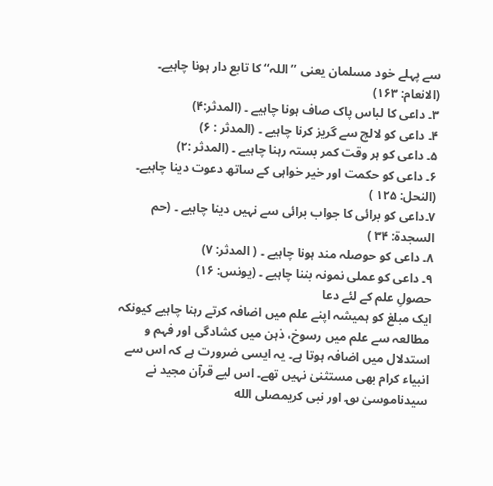سے پہلے خود مسلمان یعنی ’’اللہ‘‘ کا تابع دار ہونا چاہیے۔ (الانعام: ۱۶۳)
۳۔ داعی کا لباس پاک صاف ہونا چاہیے ۔ (المدثر:۴)
۴۔ داعی کو لالچ سے گریز کرنا چاہیے ۔ (المدثر : ۶)
۵۔ داعی کو ہر وقت کمر بستہ رہنا چاہیے ۔ (المدثر :۲)
۶۔ داعی کو حکمت اور خیر خواہی کے ساتھ دعوت دینا چاہیے۔ (النحل: ۱۲۵ )
۷۔داعی کو برائی کا جواب برائی سے نہیں دینا چاہیے ۔ (حم السجدۃ: ۳۴ )
۸۔ داعی کو حوصلہ مند ہونا چاہیے ۔ ( المدثر: ۷)
۹۔ داعی کو عملی نمونہ بننا چاہیے ۔ (یونس: ۱۶)
حصولِ علم کے لئے دعا
ایک مبلغ کو ہمیشہ اپنے علم میں اضافہ کرتے رہنا چاہیے کیونکہ مطالعہ سے علم میں رسوخ، ذہن میں کشادگی اور فہم و استدلال میں اضافہ ہوتا ہے۔ یہ ایسی ضرورت ہے کہ اس سے انبیاء کرام بھی مستثنیٰ نہیں تھے۔ اس لیے قرآن مجید نے سیدناموسیٰ ؈ اور نبی کریمصلى الله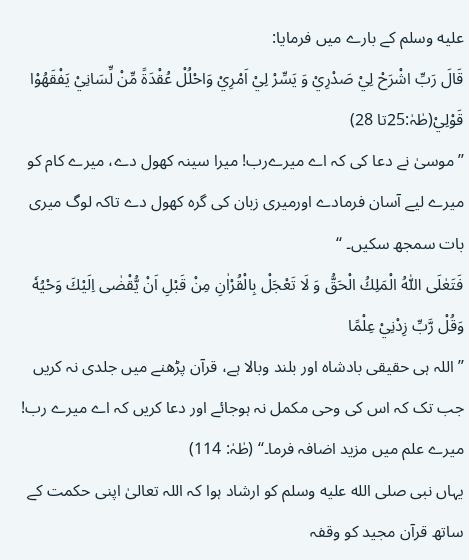عليه وسلم کے بارے میں فرمایا:
قَالَ رَبِّ اشْرَحْ لِيْ صَدْرِيْ وَ يَسِّرْ لِيْ اَمْرِيْ وَاحْلُلْ عُقْدَةً مِّنْ لِّسَانِيْ يَفْقَهُوْا قَوْلِيْ(طٰہٰ:25تا 28)
’’موسیٰ نے دعا کی کہ اے میرےرب! میرا سینہ کھول دے، میرے کام کو میرے لیے آسان فرمادے اورمیری زبان کی گرہ کھول دے تاکہ لوگ میری بات سمجھ سکیں۔ ‘‘
فَتَعٰلَى اللّٰهُ الْمَلِكُ الْحَقُّ وَ لَا تَعْجَلْ بِالْقُرْاٰنِ مِنْ قَبْلِ اَنْ يُّقْضٰی اِلَيْكَ وَحْيُهٗ وَقُلْ رَّبِّ زِدْنِيْ عِلْمًا
’’ اللہ ہی حقیقی بادشاہ اور بلند وبالا ہے، قرآن پڑھنے میں جلدی نہ کریں جب تک کہ اس کی وحی مکمل نہ ہوجائے اور دعا کریں کہ اے میرے رب! میرے علم میں مزید اضافہ فرما۔‘‘ (طٰہٰ: 114)
یہاں نبی صلى الله عليه وسلم کو ارشاد ہوا کہ اللہ تعالیٰ اپنی حکمت کے ساتھ قرآن مجید کو وقفہ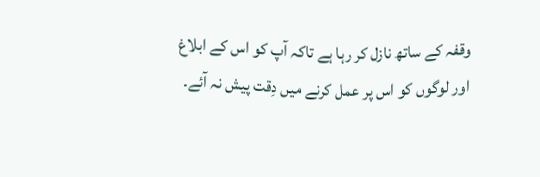وقفہ کے ساتھ نازل کر رہا ہے تاکہ آپ کو اس کے ابلاغ اور لوگوں کو اس پر عمل کرنے میں دِقت پیش نہ آئے۔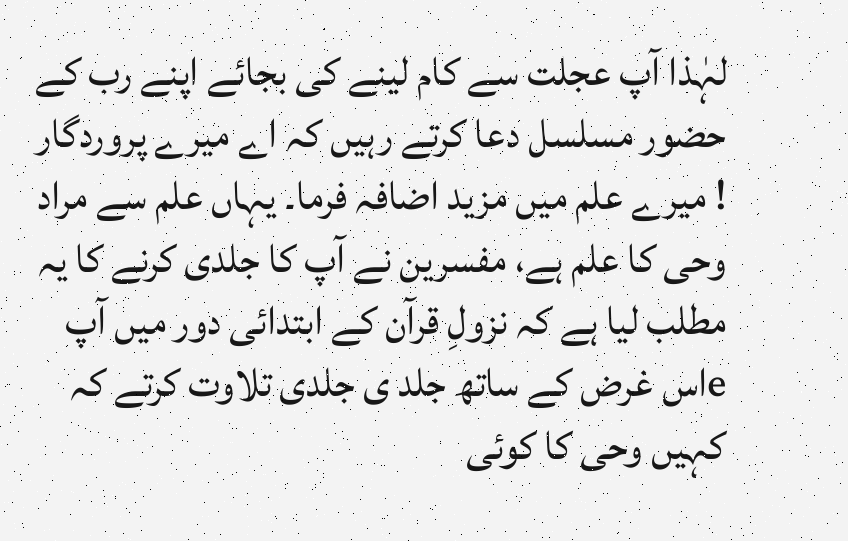لہٰذا آپ عجلت سے کام لینے کی بجائے اپنے رب کے حضور مسلسل دعا کرتے رہیں کہ اے میرے پروردگار ! میرے علم میں مزید اضافہ فرما۔ یہاں علم سے مراد وحی کا علم ہے، مفسرین نے آپ کا جلدی کرنے کا یہ مطلب لیا ہے کہ نزولِ قرآن کے ابتدائی دور میں آپ eاس غرض کے ساتھ جلد ی جلدی تلاوت کرتے کہ کہیں وحی کا کوئی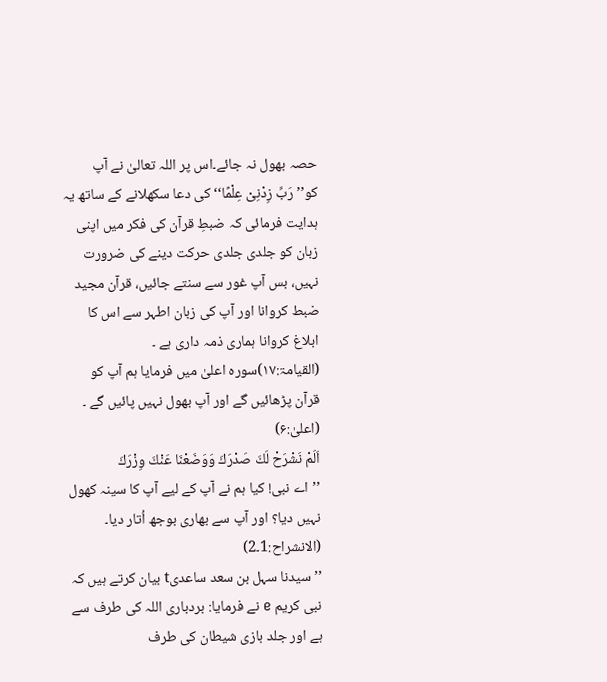حصہ بھول نہ جائے۔اس پر اللہ تعالیٰ نے آپ کو’’رَبِّ زِدْنِیْ عِلْمًا‘‘کی دعا سکھلانے کے ساتھ یہ ہدایت فرمائی کہ ضبطِ قرآن کی فکر میں اپنی زبان کو جلدی جلدی حرکت دینے کی ضرورت نہیں، بس آپ غور سے سنتے جائیں، قرآن مجید ضبط کروانا اور آپ کی زبان اطہر سے اس کا ابلاغ کروانا ہماری ذمہ داری ہے ۔ (القیامۃ:۱۷)سورہ اعلیٰ میں فرمایا ہم آپ کو قرآن پڑھائیں گے اور آپ بھول نہیں پائیں گے ۔ (اعلیٰ:۶)
اَلَمْ نَشْرَحْ لَكَ صَدْرَكَ وَوَضَعْنَا عَنْكَ وِزْرَكَ
’’اے نبی! کیا ہم نے آپ کے لیے آپ کا سینہ کھول نہیں دیا؟ اور آپ سے بھاری بوجھ اُتار دیا۔ (الانشراح:1۔2)
’’سیدنا سہل بن سعد ساعدیt بیان کرتے ہیں کہ نبی کریم e نے فرمایا: بردباری اللہ کی طرف سے ہے اور جلد بازی شیطان کی طرف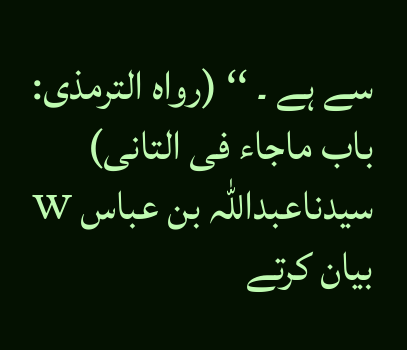سے ہے ۔ ‘‘ (رواہ الترمذی: باب ماجاء فی التانی)
سیدناعبداللہ بن عباس w بیان کرتے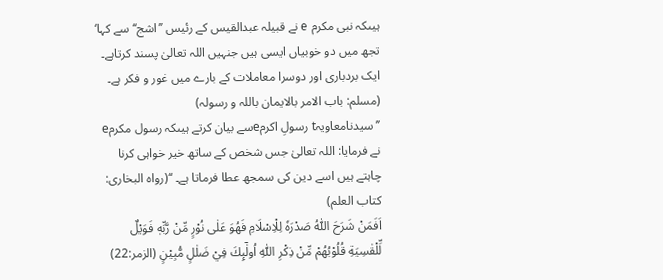ہیںکہ نبی مکرم e نے قبیلہ عبدالقیس کے رئیس ’’اشج‘‘ سے کہا‘ تجھ میں دو خوبیاں ایسی ہیں جنہیں اللہ تعالیٰ پسند کرتاہے۔ ایک بردباری اور دوسرا معاملات کے بارے میں غور و فکر ہے۔
(مسلم: باب الامر بالایمان باللہ و رسولہ)
’’سیدنامعاویہt رسولِ اکرمeسے بیان کرتے ہیںکہ رسول مکرمe نے فرمایا: اللہ تعالیٰ جس شخص کے ساتھ خیر خواہی کرنا چاہتے ہیں اسے دین کی سمجھ عطا فرماتا ہے۔ ‘‘(رواہ البخاری: کتاب العلم)
اَفَمَنْ شَرَحَ اللّٰهُ صَدْرَهٗ لِلْاِسْلَامِ فَهُوَ عَلٰى نُوْرٍ مِّنْ رَّبِّهٖ فَوَيْلٌ لِّلْقٰسِيَةِ قُلُوْبُهُمْ مِّنْ ذِكْرِ اللّٰهِ اُولٰٓىِٕكَ فِيْ ضَلٰلٍ مُّبِيْنٍ (الزمر:22)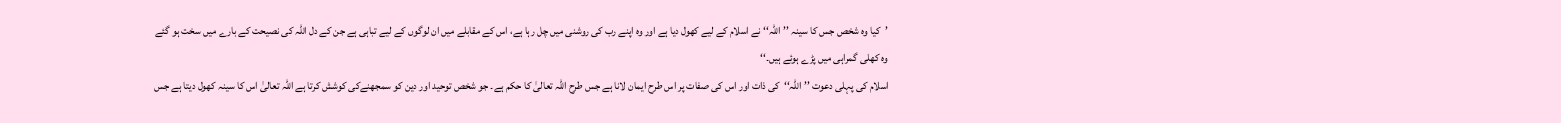’کیا وہ شخص جس کا سینہ ’’اللہ‘‘ نے اسلام کے لیے کھول دیا ہے اور وہ اپنے رب کی روشنی میں چل رہا ہے، اس کے مقابلے میں ان لوگوں کے لیے تباہی ہے جن کے دل اللہ کی نصیحت کے بارے میں سخت ہو گئے وہ کھلی گمراہی میں پڑے ہوئے ہیں۔‘‘
اسلام کی پہلی دعوت ’’اللہ‘‘کی ذات اور اس کی صفات پر اس طرح ایمان لانا ہے جس طرح اللہ تعالیٰ کا حکم ہے۔ جو شخص توحید اور دین کو سمجھنےکی کوشش کرتا ہے اللہ تعالیٰ اس کا سینہ کھول دیتا ہے جس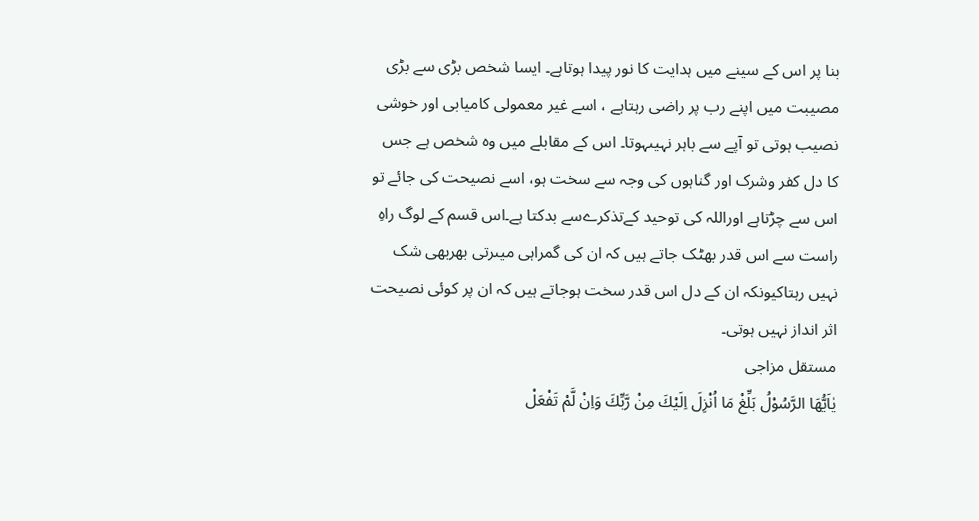بنا پر اس کے سینے میں ہدایت کا نور پیدا ہوتاہے۔ ایسا شخص بڑی سے بڑی مصیبت میں اپنے رب پر راضی رہتاہے ، اسے غیر معمولی کامیابی اور خوشی نصیب ہوتی تو آپے سے باہر نہیںہوتا۔ اس کے مقابلے میں وہ شخص ہے جس کا دل کفر وشرک اور گناہوں کی وجہ سے سخت ہو، اسے نصیحت کی جائے تو اس سے چڑتاہے اوراللہ کی توحید کےتذکرےسے بدکتا ہے۔اس قسم کے لوگ راہِ راست سے اس قدر بھٹک جاتے ہیں کہ ان کی گمراہی میںرتی بھربھی شک نہیں رہتاکیونکہ ان کے دل اس قدر سخت ہوجاتے ہیں کہ ان پر کوئی نصیحت اثر انداز نہیں ہوتی۔
مستقل مزاجی
يٰاَيُّهَا الرَّسُوْلُ بَلِّغْ مَا اُنْزِلَ اِلَيْكَ مِنْ رَّبِّكَ وَاِنْ لَّمْ تَفْعَلْ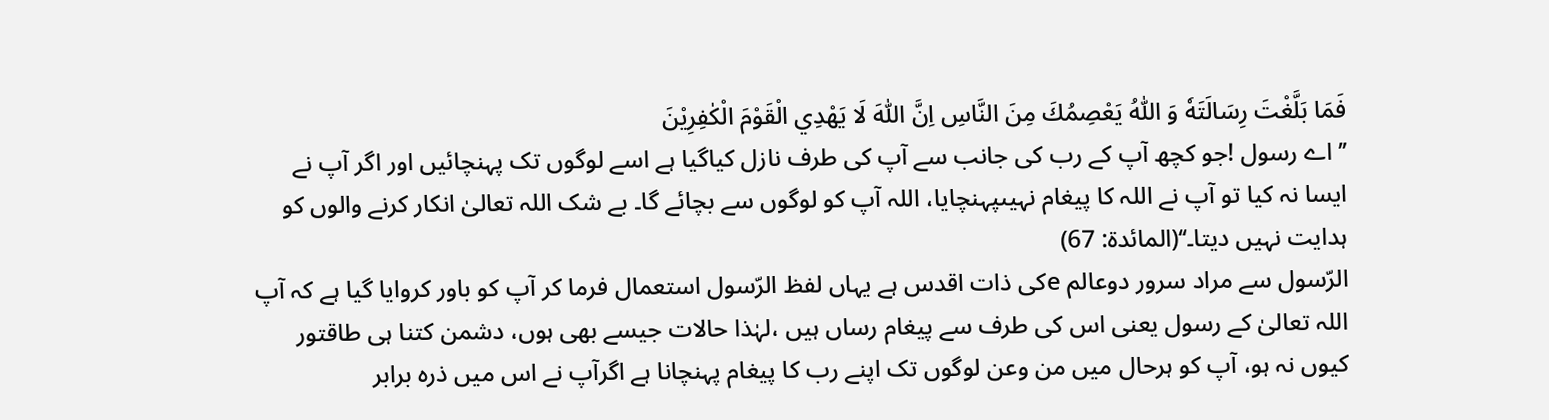فَمَا بَلَّغْتَ رِسَالَتَهٗ وَ اللّٰهُ يَعْصِمُكَ مِنَ النَّاسِ اِنَّ اللّٰهَ لَا يَهْدِي الْقَوْمَ الْكٰفِرِيْنَ
’’اے رسول !جو کچھ آپ کے رب کی جانب سے آپ کی طرف نازل کیاگیا ہے اسے لوگوں تک پہنچائیں اور اگر آپ نے ایسا نہ کیا تو آپ نے اللہ کا پیغام نہیںپہنچایا، اللہ آپ کو لوگوں سے بچائے گا۔ بے شک اللہ تعالیٰ انکار کرنے والوں کو ہدایت نہیں دیتا۔‘‘(المائدۃ: 67)
الرّسول سے مراد سرور دوعالم eکی ذات اقدس ہے یہاں لفظ الرّسول استعمال فرما کر آپ کو باور کروایا گیا ہے کہ آپ اللہ تعالیٰ کے رسول یعنی اس کی طرف سے پیغام رساں ہیں ،لہٰذا حالات جیسے بھی ہوں، دشمن کتنا ہی طاقتور کیوں نہ ہو، آپ کو ہرحال میں من وعن لوگوں تک اپنے رب کا پیغام پہنچانا ہے اگرآپ نے اس میں ذرہ برابر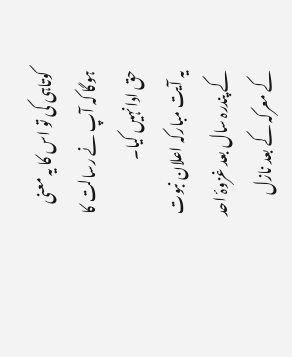کوتاہی کی تو اس کا یہ معنی ہوگا کہ آپ نے رسالت کا حق ادانہیں کیا۔
یہ آیت مبارکہ اعلان نبوت کے پندرہ سال بعد غزوۂ احد کے معرکہ کے بعد نازل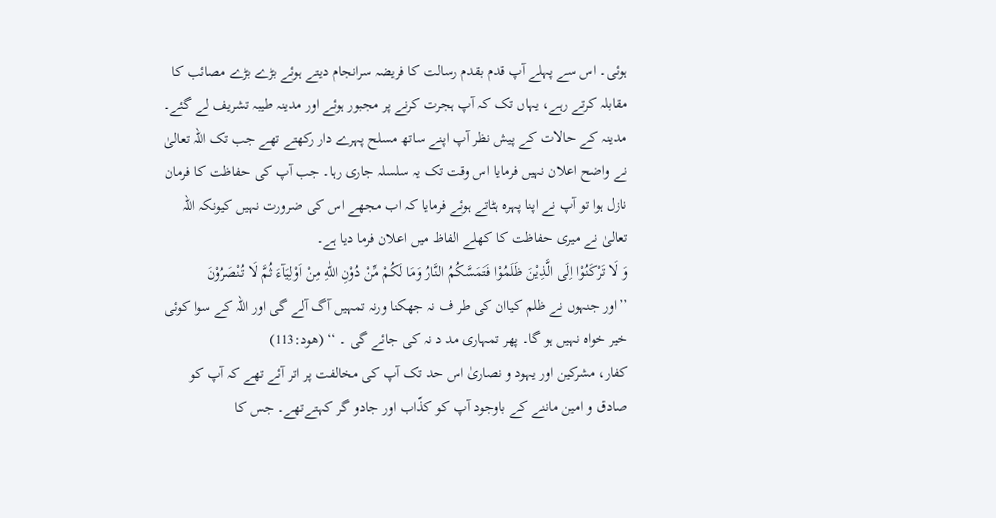ہوئی۔ اس سے پہلے آپ قدم بقدم رسالت کا فریضہ سرانجام دیتے ہوئے بڑے بڑے مصائب کا مقابلہ کرتے رہے، یہاں تک کہ آپ ہجرت کرنے پر مجبور ہوئے اور مدینہ طیبہ تشریف لے گئے۔ مدینہ کے حالات کے پیش نظر آپ اپنے ساتھ مسلح پہرے دار رکھتے تھے جب تک اللہ تعالیٰ نے واضح اعلان نہیں فرمایا اس وقت تک یہ سلسلہ جاری رہا۔ جب آپ کی حفاظت کا فرمان نازل ہوا تو آپ نے اپنا پہرہ ہٹاتے ہوئے فرمایا کہ اب مجھے اس کی ضرورت نہیں کیونکہ اللہ تعالیٰ نے میری حفاظت کا کھلے الفاظ میں اعلان فرما دیا ہے۔
وَ لَا تَرْكَنُوْا اِلَى الَّذِيْنَ ظَلَمُوْا فَتَمَسَّكُمُ النَّارُ وَمَا لَكُمْ مِّنْ دُوْنِ اللّٰهِ مِنْ اَوْلِيَآءَ ثُمَّ لَا تُنْصَرُوْنَ
’’اور جنہوں نے ظلم کیاان کی طر ف نہ جھکنا ورنہ تمہیں آگ آلے گی اور اللہ کے سوا کوئی خیر خواہ نہیں ہو گا۔ پھر تمہاری مد د نہ کی جائے گی ۔ ‘‘ (ھود:113)
کفار، مشرکین اور یہود و نصاریٰ اس حد تک آپ کی مخالفت پر اتر آئے تھے کہ آپ کو صادق و امین ماننے کے باوجود آپ کو کذّاب اور جادو گر کہتےتھے۔ جس کا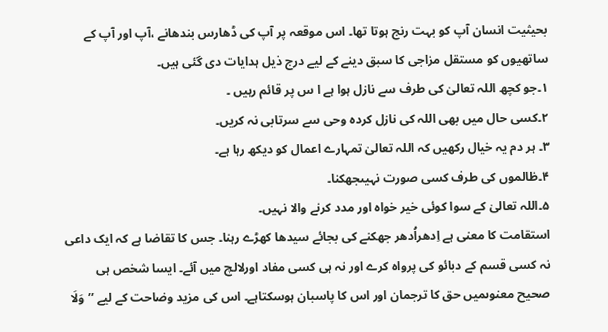بحیثیت انسان آپ کو بہت رنج ہوتا تھا۔ اس موقعہ پر آپ کی ڈھارس بندھانے ،آپ اور آپ کے ساتھیوں کو مستقل مزاجی کا سبق دینے کے لیے درج ذیل ہدایات دی گئی ہیں۔
۱۔جو کچھ اللہ تعالیٰ کی طرف سے نازل ہوا ہے ا س پر قائم رہیں ۔
۲۔کسی حال میں بھی اللہ کی نازل کردہ وحی سے سرتابی نہ کریں۔
۳۔ ہر دم یہ خیال رکھیں کہ اللہ تعالیٰ تمہارے اعمال کو دیکھ رہا ہے۔
۴۔ظالموں کی طرف کسی صورت نہیںجھکنا۔
۵۔اللہ تعالیٰ کے سوا کوئی خیر خواہ اور مدد کرنے والا نہیں۔
استقامت کا معنی ہے اِدھراُدھر جھکنے کی بجائے سیدھا کھڑے رہنا۔ جس کا تقاضا ہے کہ ایک داعی نہ کسی قسم کے دبائو کی پرواہ کرے اور نہ ہی کسی مفاد اورلالچ میں آئے۔ ایسا شخص ہی صحیح معنوںمیں حق کا ترجمان اور اس کا پاسبان ہوسکتاہے۔ اس کی مزید وضاحت کے لیے ’’وَلَا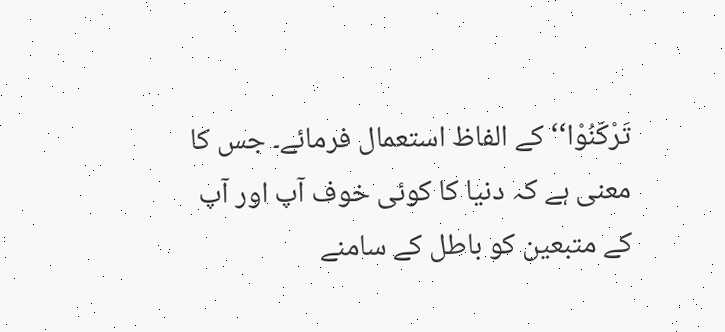تَرْکَنُوْا‘‘ کے الفاظ استعمال فرمائے۔ جس کا معنی ہے کہ دنیا کا کوئی خوف آپ اور آپ کے متبعین کو باطل کے سامنے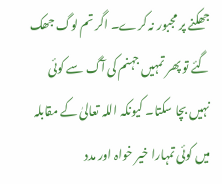جھکنے پر مجبور نہ کرے۔ اگر تم لوگ جھک گئے تو پھر تمہیں جہنم کی آگ سے کوئی نہیں بچا سکتا۔ کیونکہ اللہ تعالیٰ کے مقابلہ میں کوئی تمہارا خیر خواہ اور مدد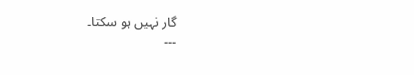گار نہیں ہو سکتا۔
۔۔۔